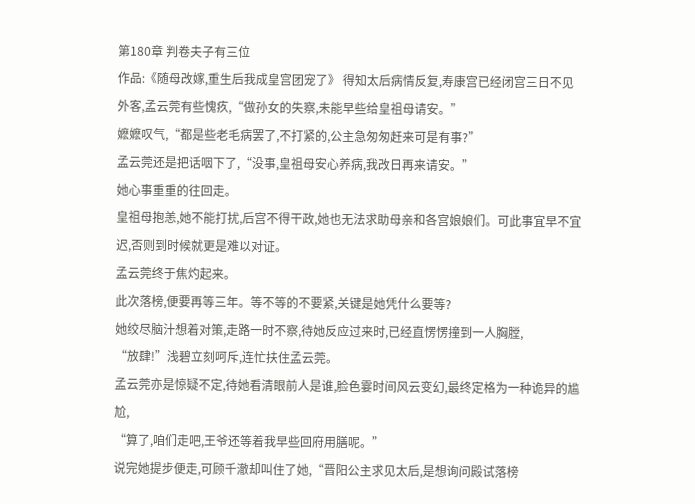第180章 判卷夫子有三位
作品:《随母改嫁,重生后我成皇宫团宠了》 得知太后病情反复,寿康宫已经闭宫三日不见外客,孟云莞有些愧疚,“做孙女的失察,未能早些给皇祖母请安。”
嬷嬷叹气,“都是些老毛病罢了,不打紧的,公主急匆匆赶来可是有事?”
孟云莞还是把话咽下了,“没事,皇祖母安心养病,我改日再来请安。”
她心事重重的往回走。
皇祖母抱恙,她不能打扰,后宫不得干政,她也无法求助母亲和各宫娘娘们。可此事宜早不宜迟,否则到时候就更是难以对证。
孟云莞终于焦灼起来。
此次落榜,便要再等三年。等不等的不要紧,关键是她凭什么要等?
她绞尽脑汁想着对策,走路一时不察,待她反应过来时,已经直愣愣撞到一人胸膛,
“放肆!”浅碧立刻呵斥,连忙扶住孟云莞。
孟云莞亦是惊疑不定,待她看清眼前人是谁,脸色霎时间风云变幻,最终定格为一种诡异的尴尬,
“算了,咱们走吧,王爷还等着我早些回府用膳呢。”
说完她提步便走,可顾千澈却叫住了她,“晋阳公主求见太后,是想询问殿试落榜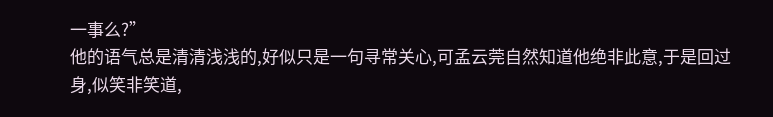一事么?”
他的语气总是清清浅浅的,好似只是一句寻常关心,可孟云莞自然知道他绝非此意,于是回过身,似笑非笑道,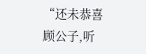“还未恭喜顾公子,听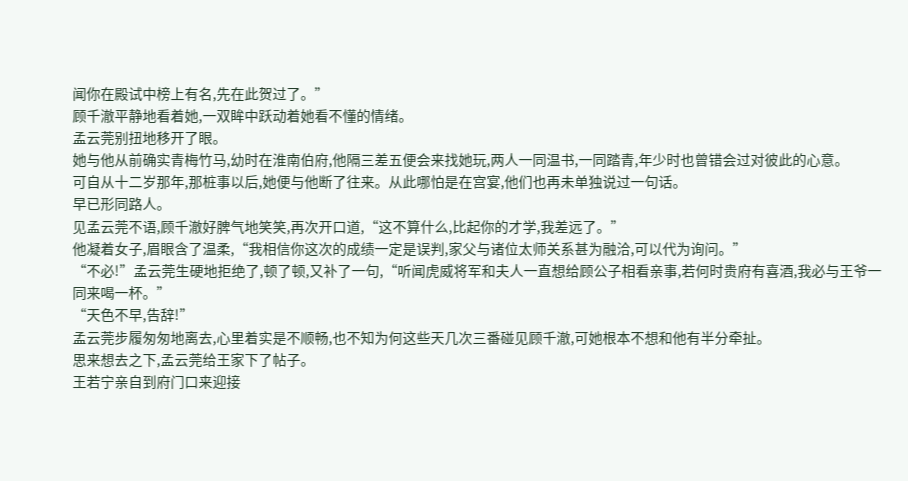闻你在殿试中榜上有名,先在此贺过了。”
顾千澈平静地看着她,一双眸中跃动着她看不懂的情绪。
孟云莞别扭地移开了眼。
她与他从前确实青梅竹马,幼时在淮南伯府,他隔三差五便会来找她玩,两人一同温书,一同踏青,年少时也曾错会过对彼此的心意。
可自从十二岁那年,那桩事以后,她便与他断了往来。从此哪怕是在宫宴,他们也再未单独说过一句话。
早已形同路人。
见孟云莞不语,顾千澈好脾气地笑笑,再次开口道,“这不算什么,比起你的才学,我差远了。”
他凝着女子,眉眼含了温柔,“我相信你这次的成绩一定是误判,家父与诸位太师关系甚为融洽,可以代为询问。”
“不必!”孟云莞生硬地拒绝了,顿了顿,又补了一句,“听闻虎威将军和夫人一直想给顾公子相看亲事,若何时贵府有喜酒,我必与王爷一同来喝一杯。”
“天色不早,告辞!”
孟云莞步履匆匆地离去,心里着实是不顺畅,也不知为何这些天几次三番碰见顾千澈,可她根本不想和他有半分牵扯。
思来想去之下,孟云莞给王家下了帖子。
王若宁亲自到府门口来迎接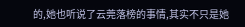的,她也听说了云莞落榜的事情,其实不只是她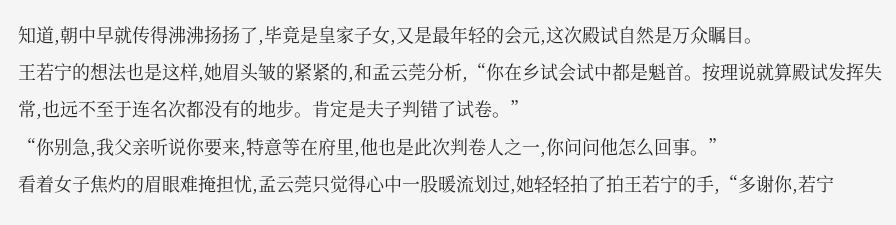知道,朝中早就传得沸沸扬扬了,毕竟是皇家子女,又是最年轻的会元,这次殿试自然是万众瞩目。
王若宁的想法也是这样,她眉头皱的紧紧的,和孟云莞分析,“你在乡试会试中都是魁首。按理说就算殿试发挥失常,也远不至于连名次都没有的地步。肯定是夫子判错了试卷。”
“你别急,我父亲听说你要来,特意等在府里,他也是此次判卷人之一,你问问他怎么回事。”
看着女子焦灼的眉眼难掩担忧,孟云莞只觉得心中一股暖流划过,她轻轻拍了拍王若宁的手,“多谢你,若宁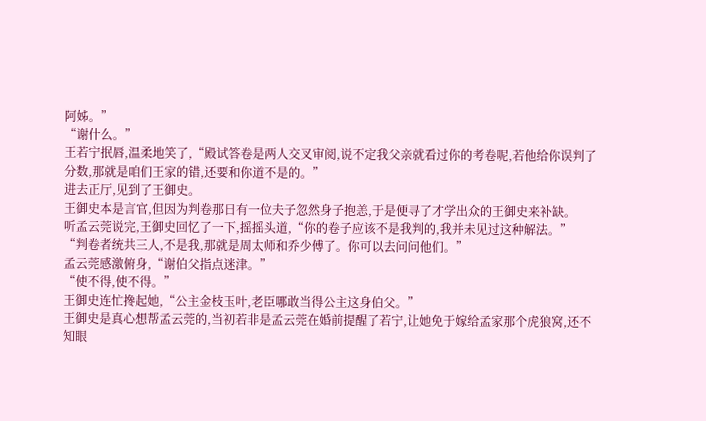阿姊。”
“谢什么。”
王若宁抿唇,温柔地笑了,“殿试答卷是两人交叉审阅,说不定我父亲就看过你的考卷呢,若他给你误判了分数,那就是咱们王家的错,还要和你道不是的。”
进去正厅,见到了王御史。
王御史本是言官,但因为判卷那日有一位夫子忽然身子抱恙,于是便寻了才学出众的王御史来补缺。
听孟云莞说完,王御史回忆了一下,摇摇头道,“你的卷子应该不是我判的,我并未见过这种解法。”
“判卷者统共三人,不是我,那就是周太师和乔少傅了。你可以去问问他们。”
孟云莞感激俯身,“谢伯父指点迷津。”
“使不得,使不得。”
王御史连忙搀起她,“公主金枝玉叶,老臣哪敢当得公主这身伯父。”
王御史是真心想帮孟云莞的,当初若非是孟云莞在婚前提醒了若宁,让她免于嫁给孟家那个虎狼窝,还不知眼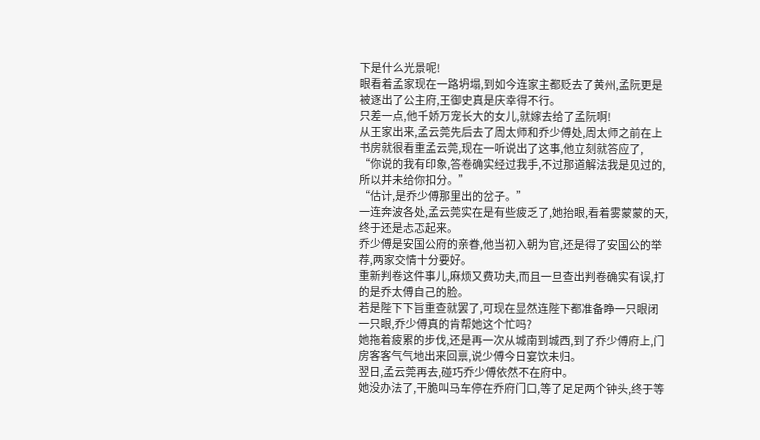下是什么光景呢!
眼看着孟家现在一路坍塌,到如今连家主都贬去了黄州,孟阮更是被逐出了公主府,王御史真是庆幸得不行。
只差一点,他千娇万宠长大的女儿,就嫁去给了孟阮啊!
从王家出来,孟云莞先后去了周太师和乔少傅处,周太师之前在上书房就很看重孟云莞,现在一听说出了这事,他立刻就答应了,
“你说的我有印象,答卷确实经过我手,不过那道解法我是见过的,所以并未给你扣分。”
“估计,是乔少傅那里出的岔子。”
一连奔波各处,孟云莞实在是有些疲乏了,她抬眼,看着雾蒙蒙的天,终于还是忐忑起来。
乔少傅是安国公府的亲眷,他当初入朝为官,还是得了安国公的举荐,两家交情十分要好。
重新判卷这件事儿,麻烦又费功夫,而且一旦查出判卷确实有误,打的是乔太傅自己的脸。
若是陛下下旨重查就罢了,可现在显然连陛下都准备睁一只眼闭一只眼,乔少傅真的肯帮她这个忙吗?
她拖着疲累的步伐,还是再一次从城南到城西,到了乔少傅府上,门房客客气气地出来回禀,说少傅今日宴饮未归。
翌日,孟云莞再去,碰巧乔少傅依然不在府中。
她没办法了,干脆叫马车停在乔府门口,等了足足两个钟头,终于等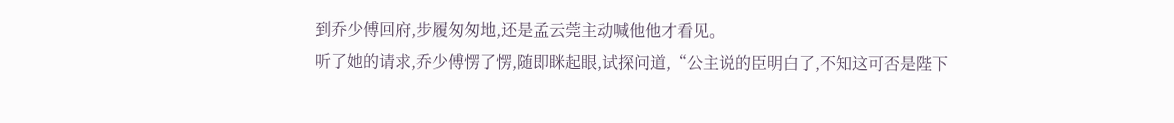到乔少傅回府,步履匆匆地,还是孟云莞主动喊他他才看见。
听了她的请求,乔少傅愣了愣,随即眯起眼,试探问道,“公主说的臣明白了,不知这可否是陛下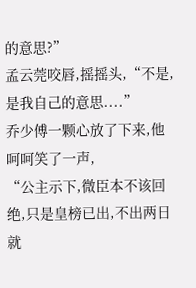的意思?”
孟云莞咬唇,摇摇头,“不是,是我自己的意思....”
乔少傅一颗心放了下来,他呵呵笑了一声,
“公主示下,微臣本不该回绝,只是皇榜已出,不出两日就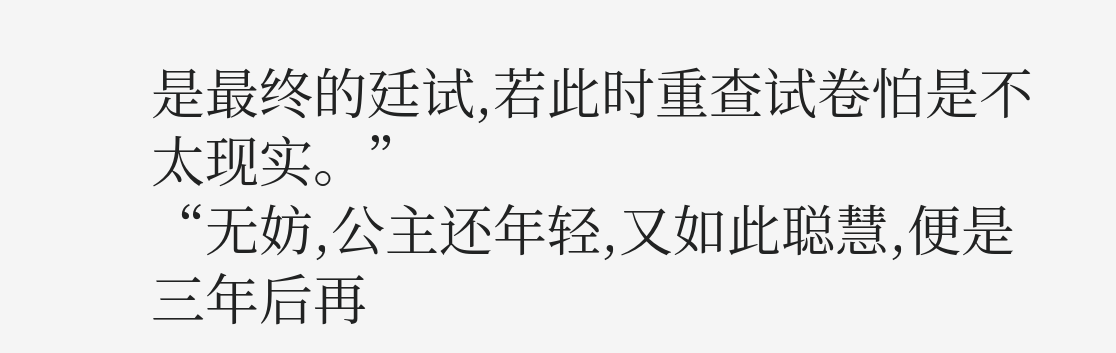是最终的廷试,若此时重查试卷怕是不太现实。”
“无妨,公主还年轻,又如此聪慧,便是三年后再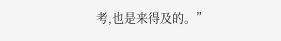考,也是来得及的。”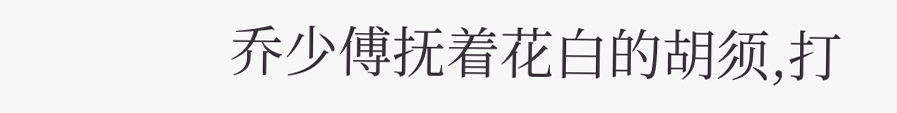乔少傅抚着花白的胡须,打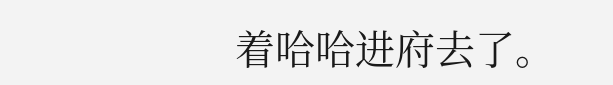着哈哈进府去了。